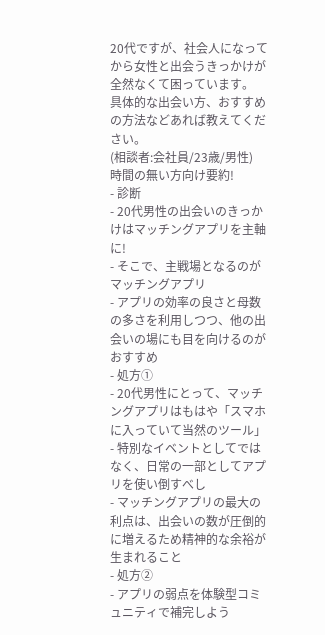20代ですが、社会人になってから女性と出会うきっかけが全然なくて困っています。
具体的な出会い方、おすすめの方法などあれば教えてください。
(相談者:会社員/23歳/男性)
時間の無い方向け要約!
- 診断
- 20代男性の出会いのきっかけはマッチングアプリを主軸に!
- そこで、主戦場となるのがマッチングアプリ
- アプリの効率の良さと母数の多さを利用しつつ、他の出会いの場にも目を向けるのがおすすめ
- 処方①
- 20代男性にとって、マッチングアプリはもはや「スマホに入っていて当然のツール」
- 特別なイベントとしてではなく、日常の一部としてアプリを使い倒すべし
- マッチングアプリの最大の利点は、出会いの数が圧倒的に増えるため精神的な余裕が生まれること
- 処方②
- アプリの弱点を体験型コミュニティで補完しよう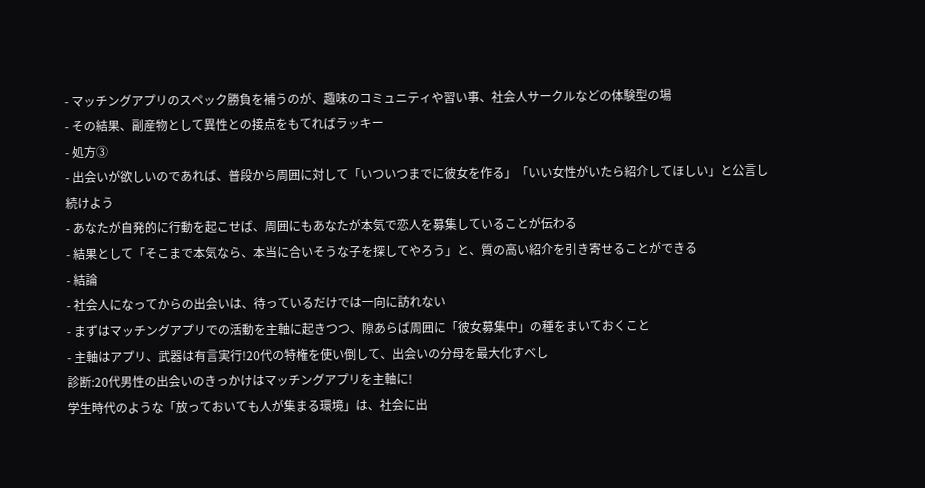- マッチングアプリのスペック勝負を補うのが、趣味のコミュニティや習い事、社会人サークルなどの体験型の場
- その結果、副産物として異性との接点をもてればラッキー
- 処方③
- 出会いが欲しいのであれば、普段から周囲に対して「いついつまでに彼女を作る」「いい女性がいたら紹介してほしい」と公言し続けよう
- あなたが自発的に行動を起こせば、周囲にもあなたが本気で恋人を募集していることが伝わる
- 結果として「そこまで本気なら、本当に合いそうな子を探してやろう」と、質の高い紹介を引き寄せることができる
- 結論
- 社会人になってからの出会いは、待っているだけでは一向に訪れない
- まずはマッチングアプリでの活動を主軸に起きつつ、隙あらば周囲に「彼女募集中」の種をまいておくこと
- 主軸はアプリ、武器は有言実行!20代の特権を使い倒して、出会いの分母を最大化すべし
診断:20代男性の出会いのきっかけはマッチングアプリを主軸に!
学生時代のような「放っておいても人が集まる環境」は、社会に出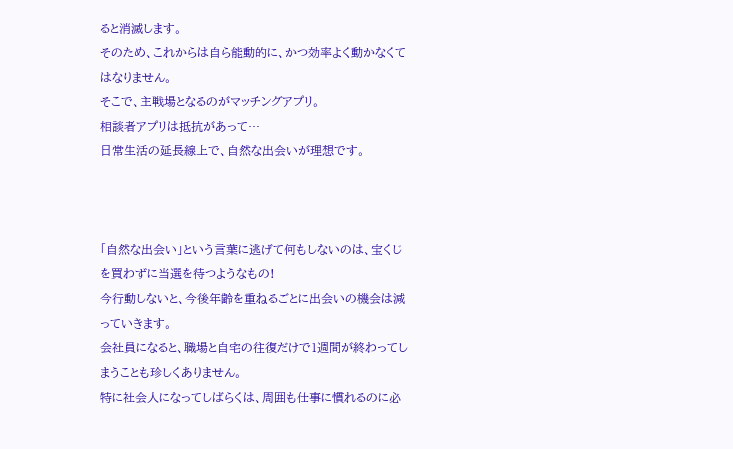ると消滅します。
そのため、これからは自ら能動的に、かつ効率よく動かなくてはなりません。
そこで、主戦場となるのがマッチングアプリ。
相談者アプリは抵抗があって…
日常生活の延長線上で、自然な出会いが理想です。



「自然な出会い」という言葉に逃げて何もしないのは、宝くじを買わずに当選を待つようなもの!
今行動しないと、今後年齢を重ねるごとに出会いの機会は減っていきます。
会社員になると、職場と自宅の往復だけで1週間が終わってしまうことも珍しくありません。
特に社会人になってしばらくは、周囲も仕事に慣れるのに必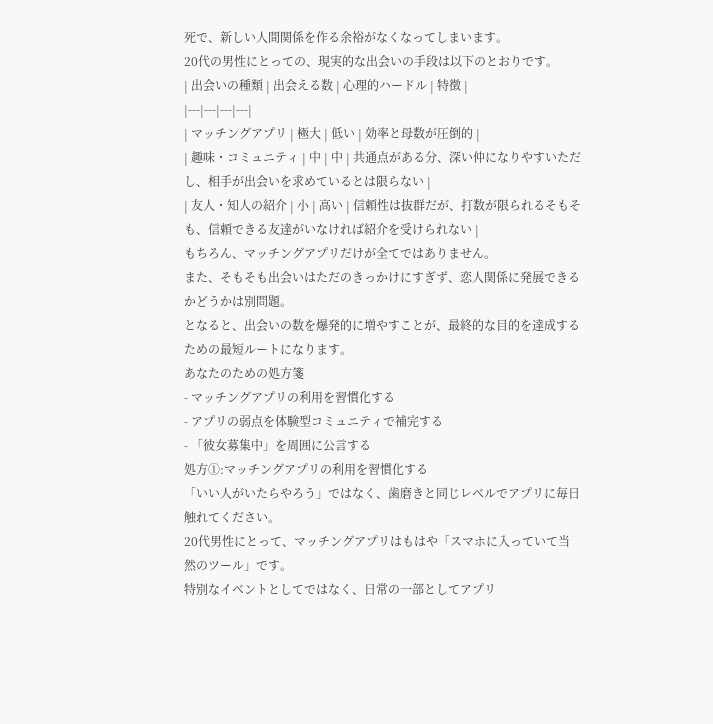死で、新しい人間関係を作る余裕がなくなってしまいます。
20代の男性にとっての、現実的な出会いの手段は以下のとおりです。
| 出会いの種類 | 出会える数 | 心理的ハードル | 特徴 |
|---|---|---|---|
| マッチングアプリ | 極大 | 低い | 効率と母数が圧倒的 |
| 趣味・コミュニティ | 中 | 中 | 共通点がある分、深い仲になりやすいただし、相手が出会いを求めているとは限らない |
| 友人・知人の紹介 | 小 | 高い | 信頼性は抜群だが、打数が限られるそもそも、信頼できる友達がいなければ紹介を受けられない |
もちろん、マッチングアプリだけが全てではありません。
また、そもそも出会いはただのきっかけにすぎず、恋人関係に発展できるかどうかは別問題。
となると、出会いの数を爆発的に増やすことが、最終的な目的を達成するための最短ルートになります。
あなたのための処方箋
- マッチングアプリの利用を習慣化する
- アプリの弱点を体験型コミュニティで補完する
- 「彼女募集中」を周囲に公言する
処方①:マッチングアプリの利用を習慣化する
「いい人がいたらやろう」ではなく、歯磨きと同じレベルでアプリに毎日触れてください。
20代男性にとって、マッチングアプリはもはや「スマホに入っていて当然のツール」です。
特別なイベントとしてではなく、日常の一部としてアプリ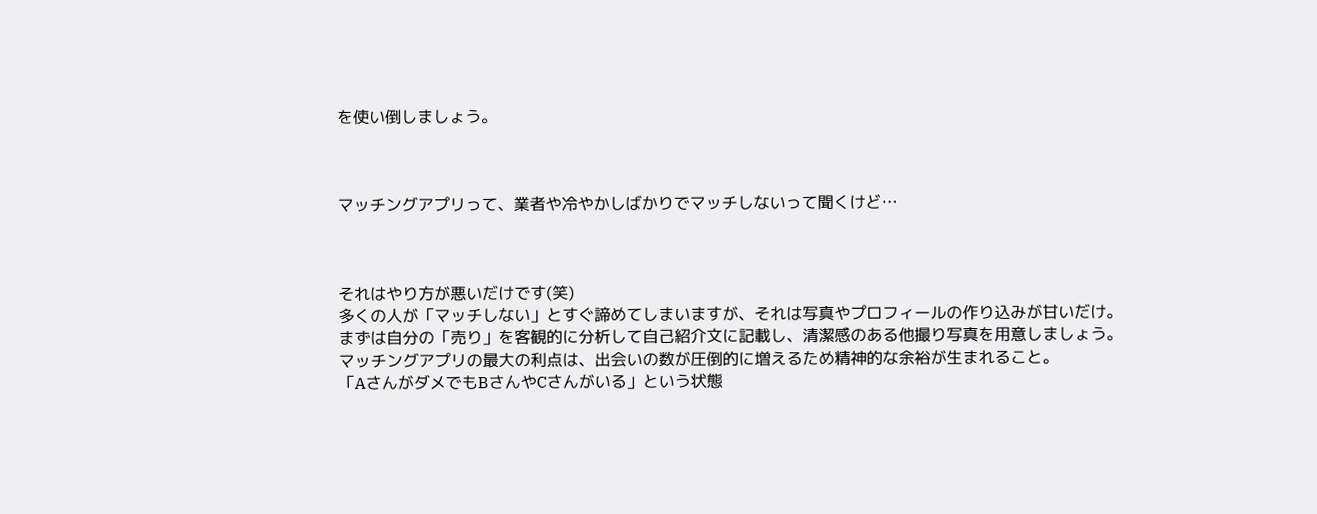を使い倒しましょう。



マッチングアプリって、業者や冷やかしばかりでマッチしないって聞くけど…



それはやり方が悪いだけです(笑)
多くの人が「マッチしない」とすぐ諦めてしまいますが、それは写真やプロフィールの作り込みが甘いだけ。
まずは自分の「売り」を客観的に分析して自己紹介文に記載し、清潔感のある他撮り写真を用意しましょう。
マッチングアプリの最大の利点は、出会いの数が圧倒的に増えるため精神的な余裕が生まれること。
「AさんがダメでもBさんやCさんがいる」という状態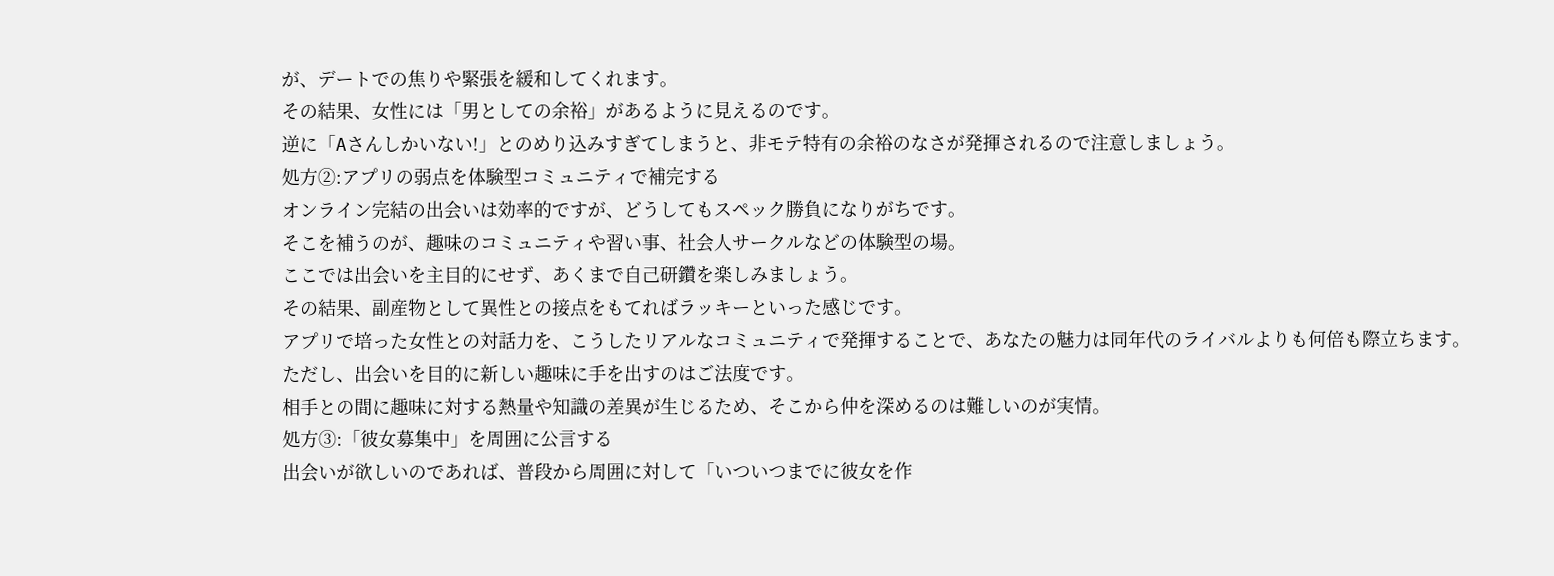が、デートでの焦りや緊張を緩和してくれます。
その結果、女性には「男としての余裕」があるように見えるのです。
逆に「Aさんしかいない!」とのめり込みすぎてしまうと、非モテ特有の余裕のなさが発揮されるので注意しましょう。
処方②:アプリの弱点を体験型コミュニティで補完する
オンライン完結の出会いは効率的ですが、どうしてもスペック勝負になりがちです。
そこを補うのが、趣味のコミュニティや習い事、社会人サークルなどの体験型の場。
ここでは出会いを主目的にせず、あくまで自己研鑽を楽しみましょう。
その結果、副産物として異性との接点をもてればラッキーといった感じです。
アプリで培った女性との対話力を、こうしたリアルなコミュニティで発揮することで、あなたの魅力は同年代のライバルよりも何倍も際立ちます。
ただし、出会いを目的に新しい趣味に手を出すのはご法度です。
相手との間に趣味に対する熱量や知識の差異が生じるため、そこから仲を深めるのは難しいのが実情。
処方③:「彼女募集中」を周囲に公言する
出会いが欲しいのであれば、普段から周囲に対して「いついつまでに彼女を作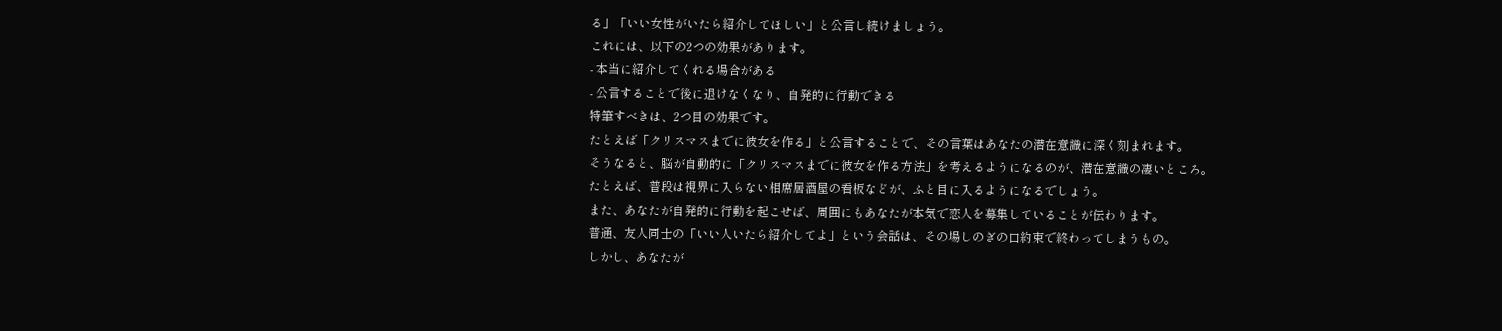る」「いい女性がいたら紹介してほしい」と公言し続けましょう。
これには、以下の2つの効果があります。
- 本当に紹介してくれる場合がある
- 公言することで後に退けなくなり、自発的に行動できる
特筆すべきは、2つ目の効果です。
たとえば「クリスマスまでに彼女を作る」と公言することで、その言葉はあなたの潜在意識に深く刻まれます。
そうなると、脳が自動的に「クリスマスまでに彼女を作る方法」を考えるようになるのが、潜在意識の凄いところ。
たとえば、普段は視界に入らない相席居酒屋の看板などが、ふと目に入るようになるでしょう。
また、あなたが自発的に行動を起こせば、周囲にもあなたが本気で恋人を募集していることが伝わります。
普通、友人同士の「いい人いたら紹介してよ」という会話は、その場しのぎの口約束で終わってしまうもの。
しかし、あなたが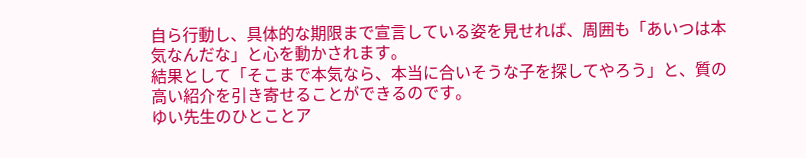自ら行動し、具体的な期限まで宣言している姿を見せれば、周囲も「あいつは本気なんだな」と心を動かされます。
結果として「そこまで本気なら、本当に合いそうな子を探してやろう」と、質の高い紹介を引き寄せることができるのです。
ゆい先生のひとことア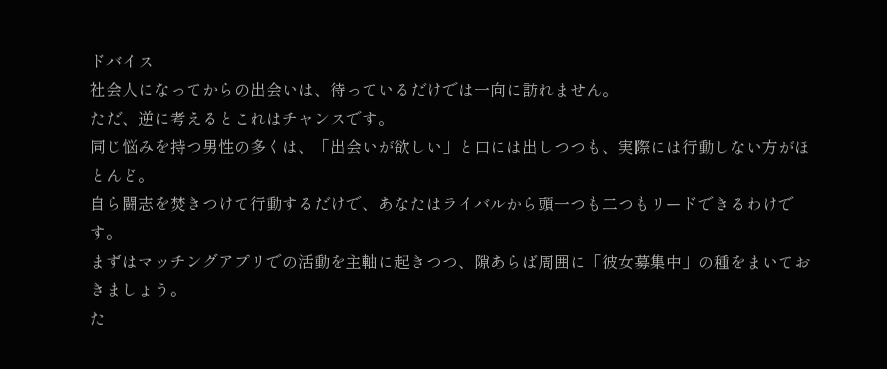ドバイス
社会人になってからの出会いは、待っているだけでは一向に訪れません。
ただ、逆に考えるとこれはチャンスです。
同じ悩みを持つ男性の多くは、「出会いが欲しい」と口には出しつつも、実際には行動しない方がほとんど。
自ら闘志を焚きつけて行動するだけで、あなたはライバルから頭一つも二つもリードできるわけです。
まずはマッチングアプリでの活動を主軸に起きつつ、隙あらば周囲に「彼女募集中」の種をまいておきましょう。
た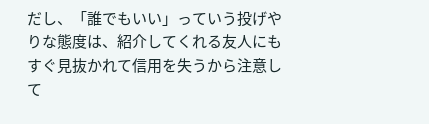だし、「誰でもいい」っていう投げやりな態度は、紹介してくれる友人にもすぐ見抜かれて信用を失うから注意して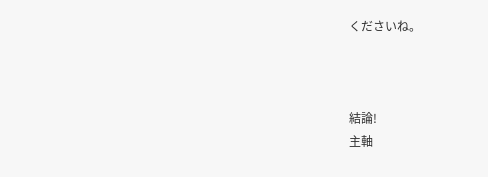くださいね。



結論!
主軸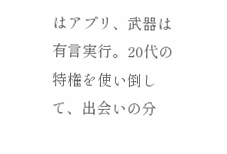はアプリ、武器は有言実行。20代の特権を使い倒して、出会いの分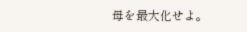母を最大化せよ。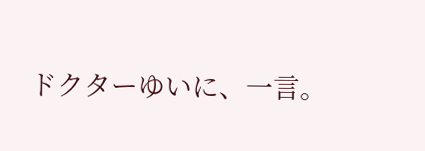ドクターゆいに、一言。